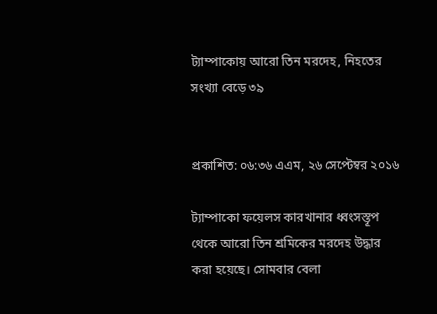ট্যাম্পাকোয় আরো তিন মরদেহ, নিহতের সংখ্যা বেড়ে ৩৯


প্রকাশিত: ০৬:৩৬ এএম, ২৬ সেপ্টেম্বর ২০১৬

ট্যাম্পাকো ফয়েলস কারখানার ধ্বংসস্তূপ থেকে আরো তিন শ্রমিকের মরদেহ উদ্ধার করা হয়েছে। সোমবার বেলা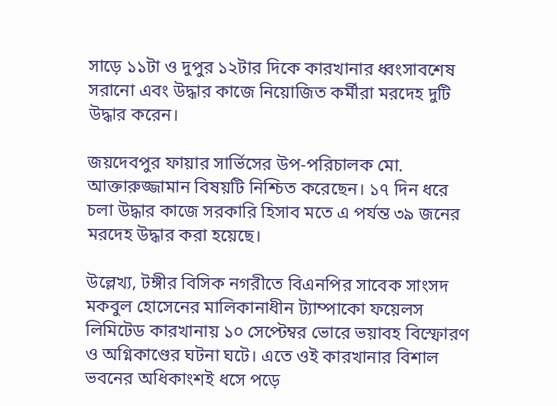সাড়ে ১১টা ও দুপুর ১২টার দিকে কারখানার ধ্বংসাবশেষ সরানো এবং উদ্ধার কাজে নিয়োজিত কর্মীরা মরদেহ দুটি উদ্ধার করেন।

জয়দেবপুর ফায়ার সার্ভিসের উপ-পরিচালক মো. আক্তারুজ্জামান বিষয়টি নিশ্চিত করেছেন। ১৭ দিন ধরে চলা উদ্ধার কাজে সরকারি হিসাব মতে এ পর্যন্ত ৩৯ জনের মরদেহ উদ্ধার করা হয়েছে।

উল্লেখ্য, টঙ্গীর বিসিক নগরীতে বিএনপির সাবেক সাংসদ মকবুল হোসেনের মালিকানাধীন ট্যাম্পাকো ফয়েলস লিমিটেড কারখানায় ১০ সেপ্টেম্বর ভোরে ভয়াবহ বিস্ফোরণ ও অগ্নিকাণ্ডের ঘটনা ঘটে। এতে ওই কারখানার বিশাল ভবনের অধিকাংশই ধসে পড়ে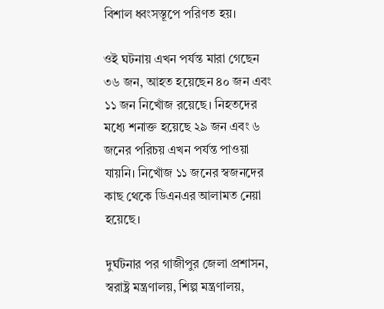বিশাল ধ্বংসস্তূপে পরিণত হয়।

ওই ঘটনায় এখন পর্যন্ত মারা গেছেন ৩৬ জন, আহত হয়েছেন ৪০ জন এবং ১১ জন নিখোঁজ রয়েছে। নিহতদের মধ্যে শনাক্ত হয়েছে ২৯ জন এবং ৬ জনের পরিচয় এখন পর্যন্ত পাওয়া যায়নি। নিখোঁজ ১১ জনের স্বজনদের কাছ থেকে ডিএনএর আলামত নেয়া হয়েছে।

দুর্ঘটনার পর গাজীপুর জেলা প্রশাসন, স্বরাষ্ট্র মন্ত্রণালয়, শিল্প মন্ত্রণালয়,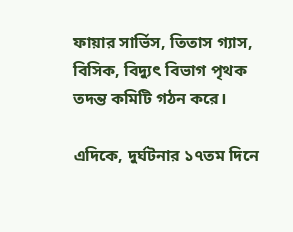ফায়ার সার্ভিস, তিতাস গ্যাস, বিসিক, বিদ্যুৎ বিভাগ পৃথক তদন্ত কমিটি গঠন করে।

এদিকে, দুর্ঘটনার ১৭তম দিনে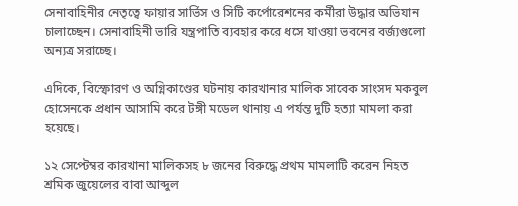সেনাবাহিনীর নেতৃত্বে ফায়ার সার্ভিস ও সিটি কর্পোরেশনের কর্মীরা উদ্ধার অভিযান চালাচ্ছেন। সেনাবাহিনী ভারি যন্ত্রপাতি ব্যবহার করে ধসে যাওয়া ভবনের বর্জ্যগুলো অন্যত্র সরাচ্ছে।

এদিকে, বিস্ফোরণ ও অগ্নিকাণ্ডের ঘটনায় কারখানার মালিক সাবেক সাংসদ মকবুল হোসেনকে প্রধান আসামি করে টঙ্গী মডেল থানায় এ পর্যন্ত দুটি হত্যা মামলা করা হয়েছে।

১২ সেপ্টেম্বর কারখানা মালিকসহ ৮ জনের বিরুদ্ধে প্রথম মামলাটি করেন নিহত শ্রমিক জুয়েলের বাবা আব্দুল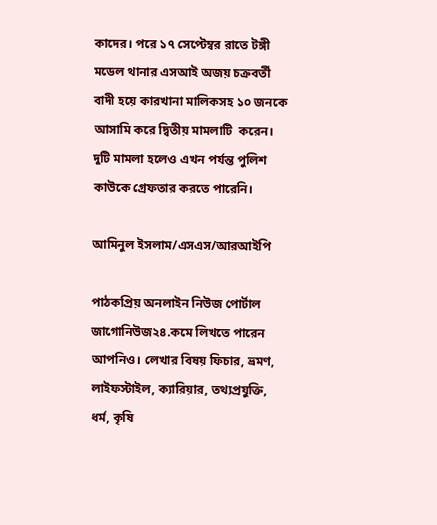কাদের। পরে ১৭ সেপ্টেম্বর রাতে টঙ্গী মডেল থানার এসআই অজয় চক্রবর্তী বাদী হয়ে কারখানা মালিকসহ ১০ জনকে আসামি করে দ্বিতীয় মামলাটি  করেন। দুটি মামলা হলেও এখন পর্যন্ত পুলিশ কাউকে গ্রেফতার করতে পারেনি।

আমিনুল ইসলাম/এসএস/আরআইপি

পাঠকপ্রিয় অনলাইন নিউজ পোর্টাল জাগোনিউজ২৪.কমে লিখতে পারেন আপনিও। লেখার বিষয় ফিচার, ভ্রমণ, লাইফস্টাইল, ক্যারিয়ার, তথ্যপ্রযুক্তি, ধর্ম, কৃষি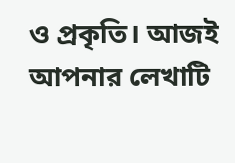ও প্রকৃতি। আজই আপনার লেখাটি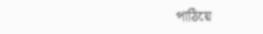পাঠিয়ে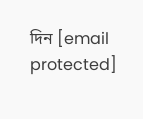দিন [email protected]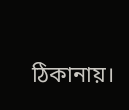ঠিকানায়।